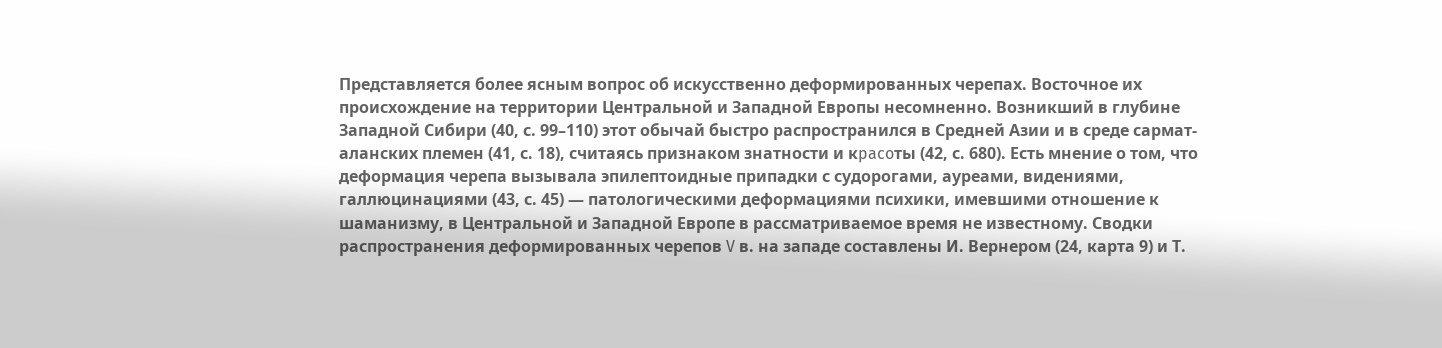Представляется более ясным вопрос об искусственно деформированных черепах. Восточное их происхождение на территории Центральной и Западной Европы несомненно. Возникший в глубине Западной Сибири (40, с. 99–110) этот обычай быстро распространился в Средней Азии и в среде сармат-аланских племен (41, с. 18), считаясь признаком знатности и кpacoты (42, с. 680). Есть мнение о том, что деформация черепа вызывала эпилептоидные припадки с судорогами, ауреами, видениями, галлюцинациями (43, с. 45) — патологическими деформациями психики, имевшими отношение к шаманизму, в Центральной и Западной Европе в рассматриваемое время не известному. Сводки распространения деформированных черепов V в. на западе составлены И. Вернером (24, карта 9) и Т.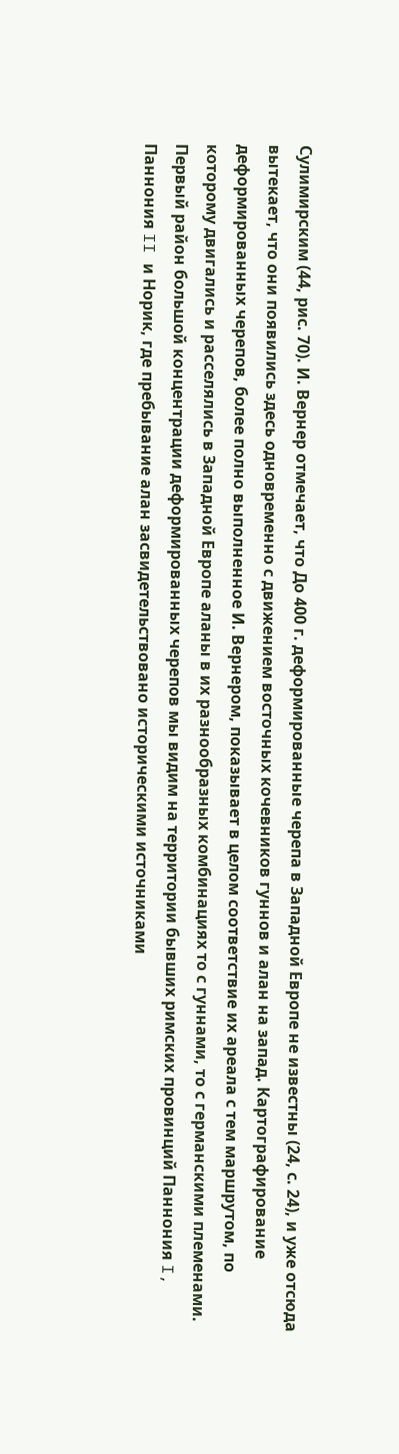Сулимирским (44, рис. 70). И. Вернер отмечает, что До 400 г. деформированные черепа в Западной Европе не известны (24, с. 24), и уже отсюда вытекает, что они появились здесь одновременно с движением восточных кочевников гуннов и алан на запад. Картографирование деформированных черепов, более полно выполненное И. Вернером, показывает в целом соответствие их ареала с тем маршрутом, по которому двигались и расселялись в Западной Европе аланы в их разнообразных комбинациях то с гуннами, то с германскими племенами. Первый район большой концентрации деформированных черепов мы видим на территории бывших римских провинций Паннония I, Паннония II и Норик, где пребывание алан засвидетельствовано историческими источниками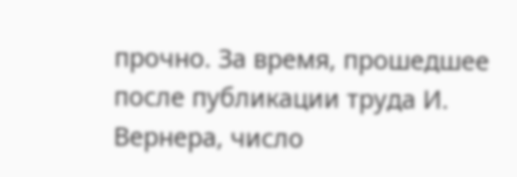прочно. За время, прошедшее после публикации труда И. Вернера, число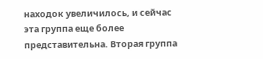находок увеличилось, и сейчас эта группа еще более представительна. Вторая группа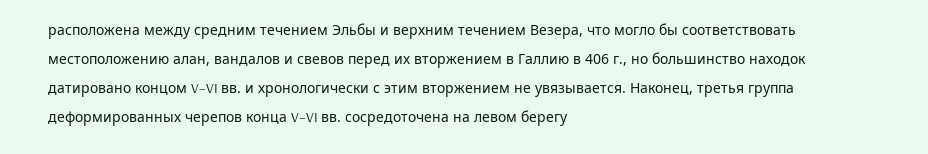расположена между средним течением Эльбы и верхним течением Везера, что могло бы соответствовать местоположению алан, вандалов и свевов перед их вторжением в Галлию в 406 г., но большинство находок датировано концом V–VI вв. и хронологически с этим вторжением не увязывается. Наконец, третья группа деформированных черепов конца V–VI вв. сосредоточена на левом берегу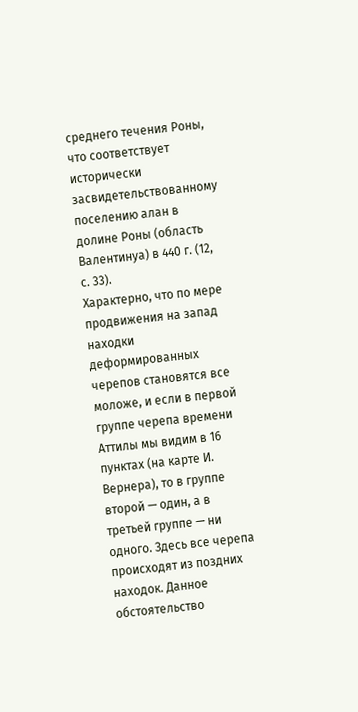среднего течения Роны, что соответствует исторически засвидетельствованному поселению алан в долине Роны (область Валентинуа) в 440 г. (12, с. 33).
Характерно, что по мере продвижения на запад находки деформированных черепов становятся все моложе, и если в первой группе черепа времени Аттилы мы видим в 16 пунктах (на карте И. Вернера), то в группе второй — один, а в третьей группе — ни одного. Здесь все черепа происходят из поздних находок. Данное обстоятельство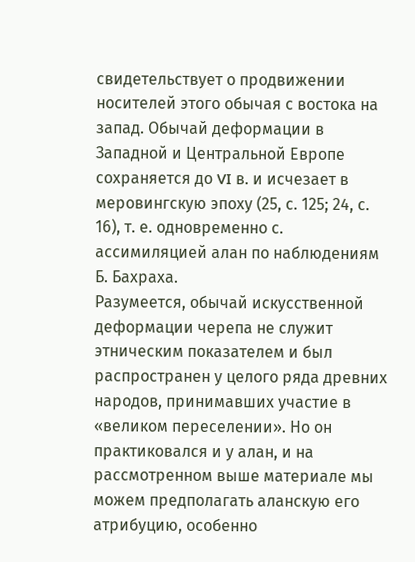свидетельствует о продвижении носителей этого обычая с востока на запад. Обычай деформации в Западной и Центральной Европе сохраняется до VI в. и исчезает в меровингскую эпоху (25, с. 125; 24, с. 16), т. е. одновременно с. ассимиляцией алан по наблюдениям Б. Бахраха.
Разумеется, обычай искусственной деформации черепа не служит этническим показателем и был распространен у целого ряда древних народов, принимавших участие в «великом переселении». Но он практиковался и у алан, и на рассмотренном выше материале мы можем предполагать аланскую его атрибуцию, особенно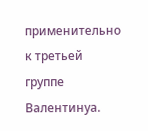применительно к третьей группе Валентинуа.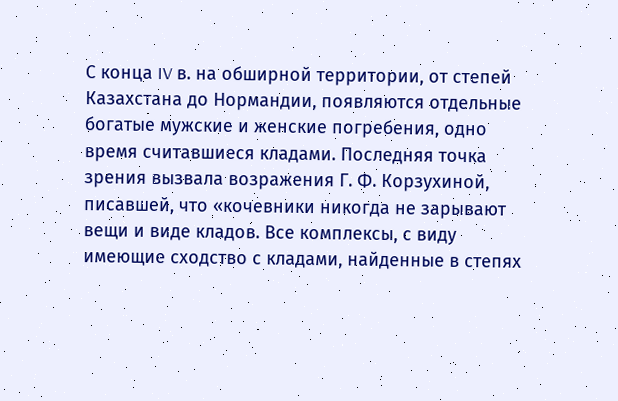С конца IV в. на обширной территории, от степей Казахстана до Нормандии, появляются отдельные богатые мужские и женские погребения, одно время считавшиеся кладами. Последняя точка зрения вызвала возражения Г. Ф. Корзухиной, писавшей, что «кочевники никогда не зарывают вещи и виде кладов. Все комплексы, с виду имеющие сходство с кладами, найденные в степях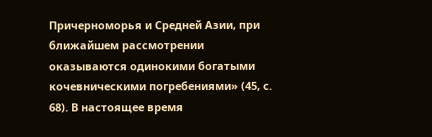Причерноморья и Средней Азии, при ближайшем рассмотрении оказываются одинокими богатыми кочевническими погребениями» (45, с. 68). В настоящее время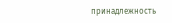принадлежность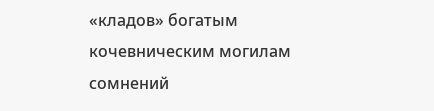«кладов» богатым кочевническим могилам сомнений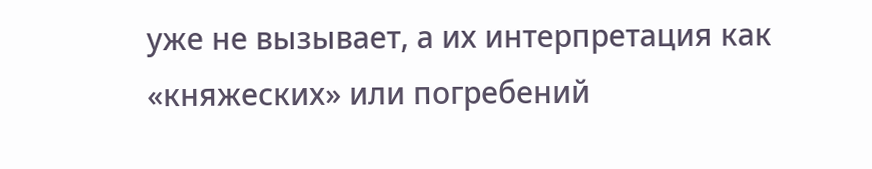уже не вызывает, а их интерпретация как «княжеских» или погребений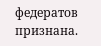федератов признана.